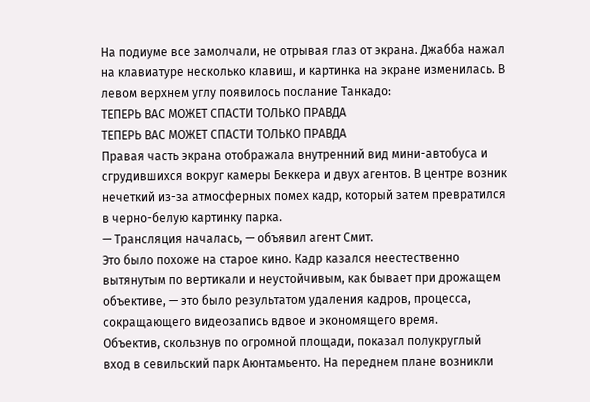На подиуме все замолчали, не отрывая глаз от экрана. Джабба нажал на клавиатуре несколько клавиш, и картинка на экране изменилась. В левом верхнем углу появилось послание Танкадо:
ТЕПЕРЬ ВАС МОЖЕТ СПАСТИ ТОЛЬКО ПРАВДА
ТЕПЕРЬ ВАС МОЖЕТ СПАСТИ ТОЛЬКО ПРАВДА
Правая часть экрана отображала внутренний вид мини-автобуса и сгрудившихся вокруг камеры Беккера и двух агентов. В центре возник нечеткий из-за атмосферных помех кадр, который затем превратился в черно-белую картинку парка.
— Трансляция началась, — объявил агент Смит.
Это было похоже на старое кино. Кадр казался неестественно вытянутым по вертикали и неустойчивым, как бывает при дрожащем объективе, — это было результатом удаления кадров, процесса, сокращающего видеозапись вдвое и экономящего время.
Объектив, скользнув по огромной площади, показал полукруглый вход в севильский парк Аюнтамьенто. На переднем плане возникли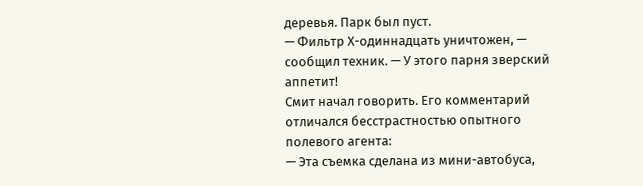деревья. Парк был пуст.
— Фильтр Х-одиннадцать уничтожен, — сообщил техник. — У этого парня зверский аппетит!
Смит начал говорить. Его комментарий отличался бесстрастностью опытного полевого агента:
— Эта съемка сделана из мини-автобуса,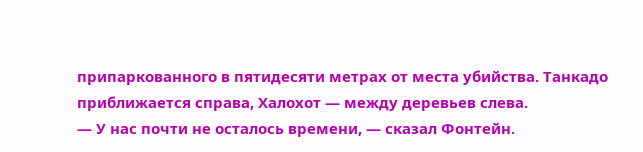припаркованного в пятидесяти метрах от места убийства. Танкадо приближается справа, Халохот — между деревьев слева.
— У нас почти не осталось времени, — сказал Фонтейн.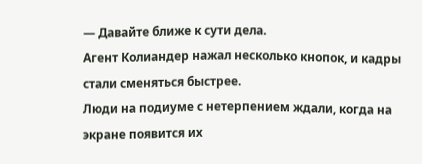— Давайте ближе к сути дела.
Агент Колиандер нажал несколько кнопок, и кадры стали сменяться быстрее.
Люди на подиуме с нетерпением ждали, когда на экране появится их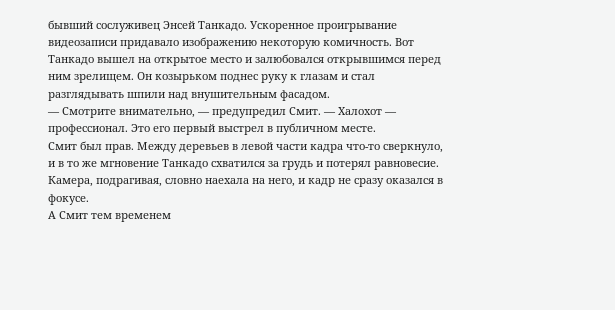бывший сослуживец Энсей Танкадо. Ускоренное проигрывание видеозаписи придавало изображению некоторую комичность. Вот Танкадо вышел на открытое место и залюбовался открывшимся перед ним зрелищем. Он козырьком поднес руку к глазам и стал разглядывать шпили над внушительным фасадом.
— Смотрите внимательно, — предупредил Смит. — Халохот — профессионал. Это его первый выстрел в публичном месте.
Смит был прав. Между деревьев в левой части кадра что-то сверкнуло, и в то же мгновение Танкадо схватился за грудь и потерял равновесие. Камера, подрагивая, словно наехала на него, и кадр не сразу оказался в фокусе.
А Смит тем временем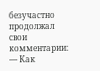безучастно продолжал свои комментарии:
— Как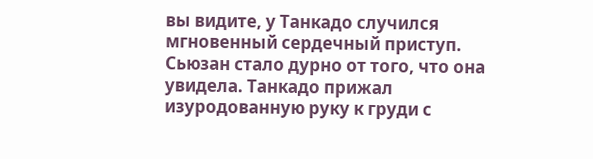вы видите, у Танкадо случился мгновенный сердечный приступ.
Сьюзан стало дурно от того, что она увидела. Танкадо прижал изуродованную руку к груди с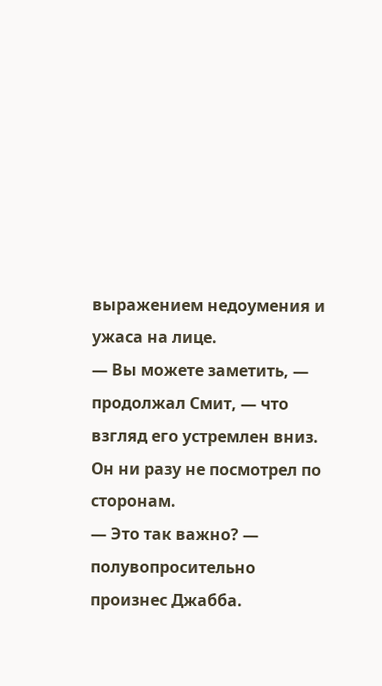выражением недоумения и ужаса на лице.
— Вы можете заметить, — продолжал Смит, — что взгляд его устремлен вниз. Он ни разу не посмотрел по сторонам.
— Это так важно? — полувопросительно произнес Джабба.